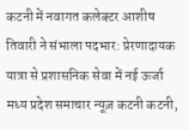कटनी में नवागत कलेक्टर आशीष तिवारी ने संभाला पदभार: प्रेरणादायक यात्रा से प्रशासनिक सेवा में नई ऊर्जा
मध्य प्रदेश समाचार न्यूज़ कटनी कटनी,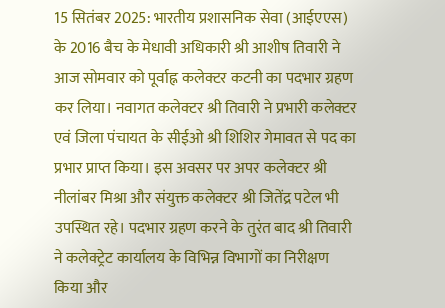15 सितंबर 2025: भारतीय प्रशासनिक सेवा (आईएएस) के 2016 बैच के मेधावी अधिकारी श्री आशीष तिवारी ने आज सोमवार को पूर्वाह्न कलेक्टर कटनी का पदभार ग्रहण कर लिया। नवागत कलेक्टर श्री तिवारी ने प्रभारी कलेक्टर एवं जिला पंचायत के सीईओ श्री शिशिर गेमावत से पद का प्रभार प्राप्त किया। इस अवसर पर अपर कलेक्टर श्री नीलांबर मिश्रा और संयुक्त कलेक्टर श्री जितेंद्र पटेल भी उपस्थित रहे। पदभार ग्रहण करने के तुरंत बाद श्री तिवारी ने कलेक्ट्रेट कार्यालय के विभिन्न विभागों का निरीक्षण किया और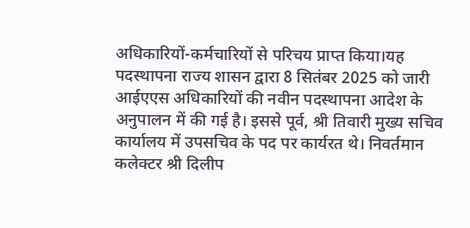अधिकारियों-कर्मचारियों से परिचय प्राप्त किया।यह पदस्थापना राज्य शासन द्वारा 8 सितंबर 2025 को जारी आईएएस अधिकारियों की नवीन पदस्थापना आदेश के अनुपालन में की गई है। इससे पूर्व, श्री तिवारी मुख्य सचिव कार्यालय में उपसचिव के पद पर कार्यरत थे। निवर्तमान कलेक्टर श्री दिलीप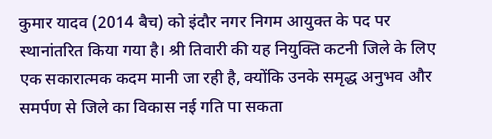कुमार यादव (2014 बैच) को इंदौर नगर निगम आयुक्त के पद पर स्थानांतरित किया गया है। श्री तिवारी की यह नियुक्ति कटनी जिले के लिए एक सकारात्मक कदम मानी जा रही है, क्योंकि उनके समृद्ध अनुभव और समर्पण से जिले का विकास नई गति पा सकता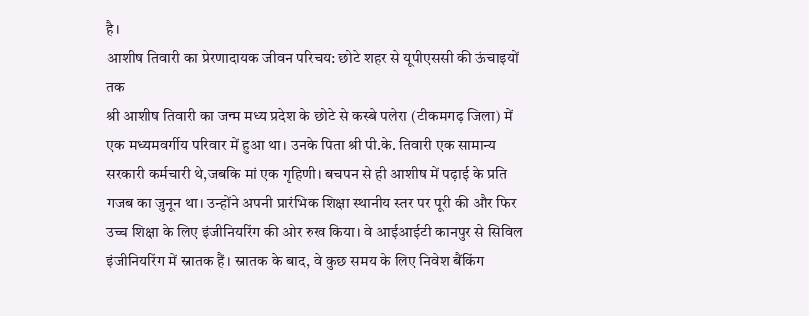है।
आशीष तिवारी का प्रेरणादायक जीवन परिचय: छोटे शहर से यूपीएससी की ऊंचाइयों तक
श्री आशीष तिवारी का जन्म मध्य प्रदेश के छोटे से कस्बे पलेरा (टीकमगढ़ जिला) में एक मध्यमवर्गीय परिवार में हुआ था। उनके पिता श्री पी.के. तिवारी एक सामान्य सरकारी कर्मचारी थे,जबकि मां एक गृहिणी। बचपन से ही आशीष में पढ़ाई के प्रति गजब का जुनून था। उन्होंने अपनी प्रारंभिक शिक्षा स्थानीय स्तर पर पूरी की और फिर उच्च शिक्षा के लिए इंजीनियरिंग की ओर रुख किया। वे आईआईटी कानपुर से सिविल इंजीनियरिंग में स्नातक हैं। स्नातक के बाद, वे कुछ समय के लिए निवेश बैंकिंग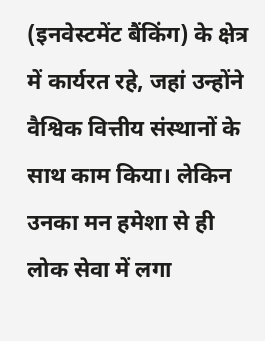(इनवेस्टमेंट बैंकिंग) के क्षेत्र में कार्यरत रहे, जहां उन्होंने वैश्विक वित्तीय संस्थानों के साथ काम किया। लेकिन उनका मन हमेशा से ही लोक सेवा में लगा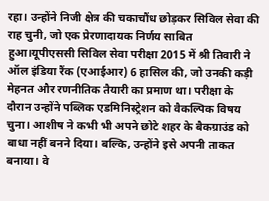रहा। उन्होंने निजी क्षेत्र की चकाचौंध छोड़कर सिविल सेवा की राह चुनी, जो एक प्रेरणादायक निर्णय साबित हुआ।यूपीएससी सिविल सेवा परीक्षा 2015 में श्री तिवारी ने ऑल इंडिया रैंक (एआईआर) 6 हासिल की, जो उनकी कड़ी मेहनत और रणनीतिक तैयारी का प्रमाण था। परीक्षा के दौरान उन्होंने पब्लिक एडमिनिस्ट्रेशन को वैकल्पिक विषय चुना। आशीष ने कभी भी अपने छोटे शहर के बैकग्राउंड को बाधा नहीं बनने दिया। बल्कि, उन्होंने इसे अपनी ताकत बनाया। वे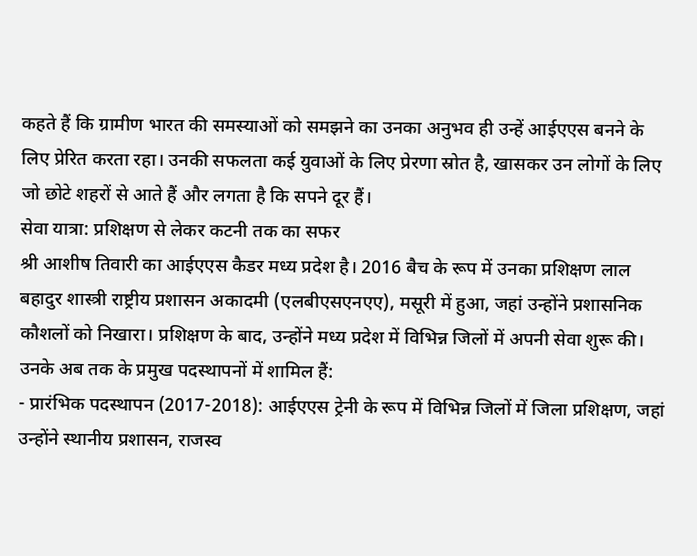कहते हैं कि ग्रामीण भारत की समस्याओं को समझने का उनका अनुभव ही उन्हें आईएएस बनने के लिए प्रेरित करता रहा। उनकी सफलता कई युवाओं के लिए प्रेरणा स्रोत है, खासकर उन लोगों के लिए जो छोटे शहरों से आते हैं और लगता है कि सपने दूर हैं।
सेवा यात्रा: प्रशिक्षण से लेकर कटनी तक का सफर
श्री आशीष तिवारी का आईएएस कैडर मध्य प्रदेश है। 2016 बैच के रूप में उनका प्रशिक्षण लाल बहादुर शास्त्री राष्ट्रीय प्रशासन अकादमी (एलबीएसएनएए), मसूरी में हुआ, जहां उन्होंने प्रशासनिक कौशलों को निखारा। प्रशिक्षण के बाद, उन्होंने मध्य प्रदेश में विभिन्न जिलों में अपनी सेवा शुरू की। उनके अब तक के प्रमुख पदस्थापनों में शामिल हैं:
- प्रारंभिक पदस्थापन (2017-2018): आईएएस ट्रेनी के रूप में विभिन्न जिलों में जिला प्रशिक्षण, जहां उन्होंने स्थानीय प्रशासन, राजस्व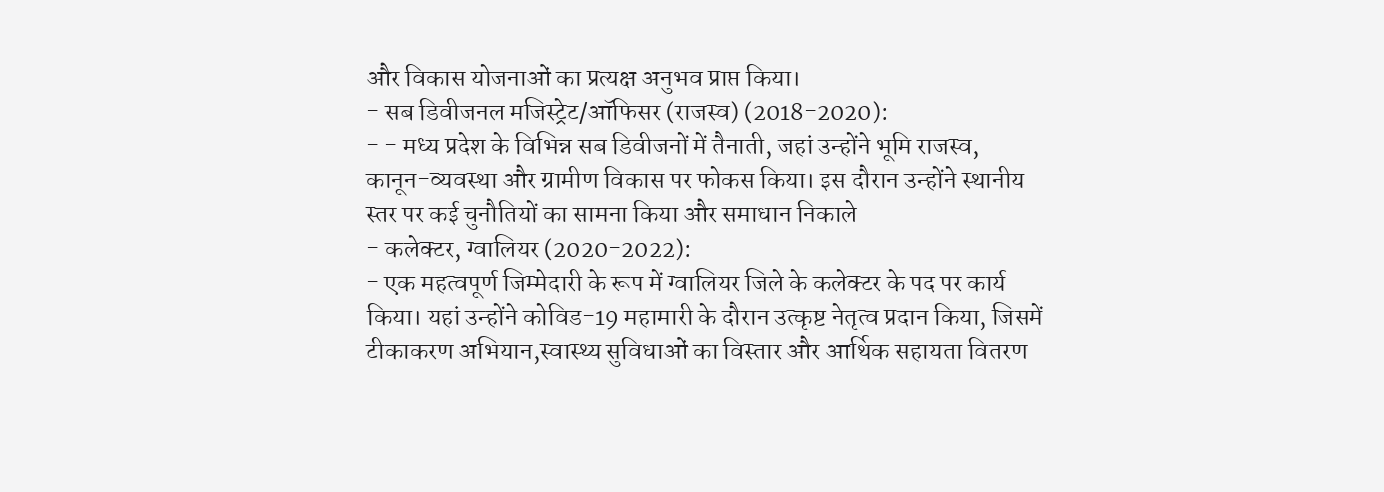और विकास योजनाओं का प्रत्यक्ष अनुभव प्राप्त किया।
- सब डिवीजनल मजिस्ट्रेट/ऑफिसर (राजस्व) (2018-2020):
- - मध्य प्रदेश के विभिन्न सब डिवीजनों में तैनाती, जहां उन्होंने भूमि राजस्व, कानून-व्यवस्था और ग्रामीण विकास पर फोकस किया। इस दौरान उन्होंने स्थानीय स्तर पर कई चुनौतियों का सामना किया और समाधान निकाले
- कलेक्टर, ग्वालियर (2020-2022):
- एक महत्वपूर्ण जिम्मेदारी के रूप में ग्वालियर जिले के कलेक्टर के पद पर कार्य किया। यहां उन्होंने कोविड-19 महामारी के दौरान उत्कृष्ट नेतृत्व प्रदान किया, जिसमें टीकाकरण अभियान,स्वास्थ्य सुविधाओं का विस्तार और आर्थिक सहायता वितरण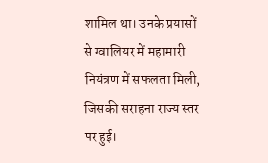शामिल था। उनके प्रयासों से ग्वालियर में महामारी नियंत्रण में सफलता मिली, जिसकी सराहना राज्य स्तर पर हुई।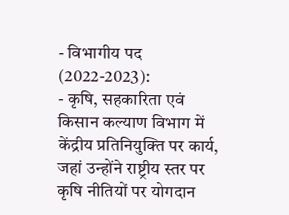- विभागीय पद (2022-2023):
- कृषि, सहकारिता एवं किसान कल्याण विभाग में केंद्रीय प्रतिनियुक्ति पर कार्य, जहां उन्होंने राष्ट्रीय स्तर पर कृषि नीतियों पर योगदान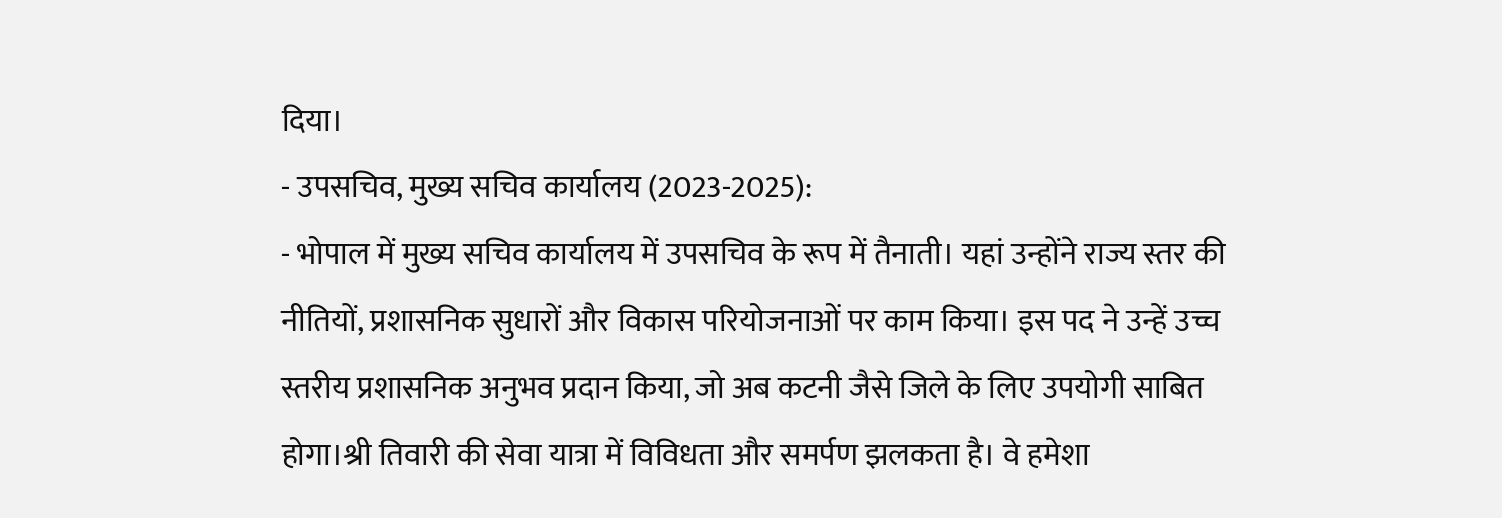दिया।
- उपसचिव, मुख्य सचिव कार्यालय (2023-2025):
- भोपाल में मुख्य सचिव कार्यालय में उपसचिव के रूप में तैनाती। यहां उन्होंने राज्य स्तर की नीतियों, प्रशासनिक सुधारों और विकास परियोजनाओं पर काम किया। इस पद ने उन्हें उच्च स्तरीय प्रशासनिक अनुभव प्रदान किया, जो अब कटनी जैसे जिले के लिए उपयोगी साबित होगा।श्री तिवारी की सेवा यात्रा में विविधता और समर्पण झलकता है। वे हमेशा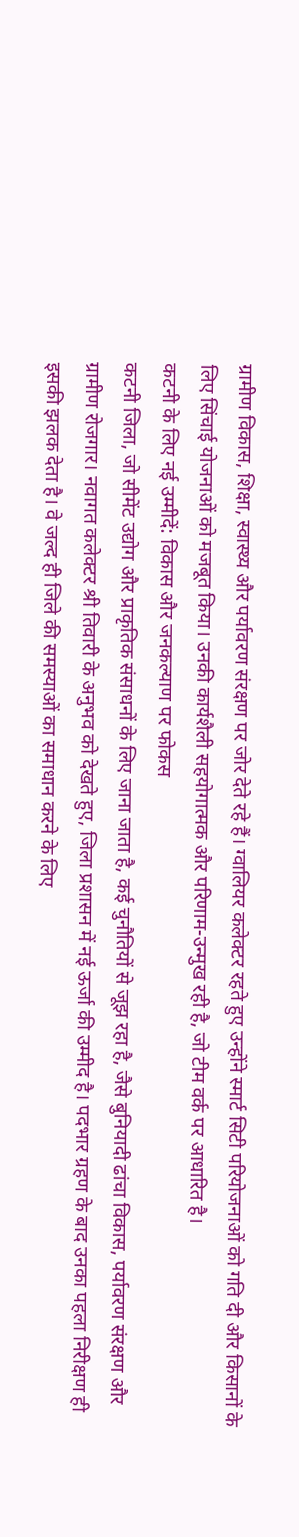ग्रामीण विकास, शिक्षा, स्वास्थ्य और पर्यावरण संरक्षण पर जोर देते रहे हैं। ग्वालियर कलेक्टर रहते हुए उन्होंने स्मार्ट सिटी परियोजनाओं को गति दी और किसानों के लिए सिंचाई योजनाओं को मजबूत किया। उनकी कार्यशैली सहयोगात्मक और परिणाम-उन्मुख रही है, जो टीम वर्क पर आधारित है।
कटनी के लिए नई उम्मीदें: विकास और जनकल्याण पर फोकस
कटनी जिला, जो सीमेंट उद्योग और प्राकृतिक संसाधनों के लिए जाना जाता है, कई चुनौतियों से जूझ रहा है, जैसे बुनियादी ढांचा विकास, पर्यावरण संरक्षण और ग्रामीण रोजगार। नवागत कलेक्टर श्री तिवारी के अनुभव को देखते हुए, जिला प्रशासन में नई ऊर्जा की उम्मीद है। पदभार ग्रहण के बाद उनका पहला निरीक्षण ही इसकी झलक देता है। वे जल्द ही जिले की समस्याओं का समाधान करने के लिए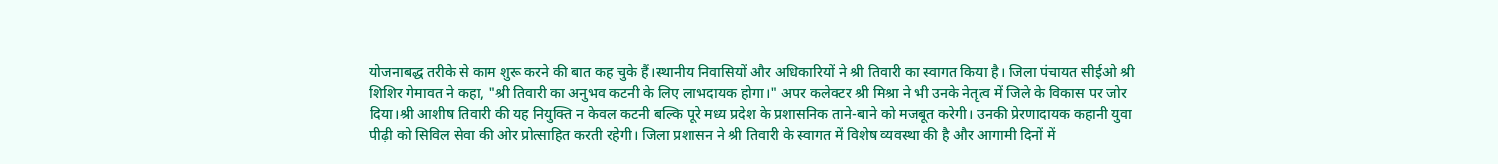योजनाबद्ध तरीके से काम शुरू करने की बात कह चुके हैं।स्थानीय निवासियों और अधिकारियों ने श्री तिवारी का स्वागत किया है। जिला पंचायत सीईओ श्री शिशिर गेमावत ने कहा, "श्री तिवारी का अनुभव कटनी के लिए लाभदायक होगा।" अपर कलेक्टर श्री मिश्रा ने भी उनके नेतृत्व में जिले के विकास पर जोर दिया।श्री आशीष तिवारी की यह नियुक्ति न केवल कटनी बल्कि पूरे मध्य प्रदेश के प्रशासनिक ताने-बाने को मजबूत करेगी। उनकी प्रेरणादायक कहानी युवा पीढ़ी को सिविल सेवा की ओर प्रोत्साहित करती रहेगी। जिला प्रशासन ने श्री तिवारी के स्वागत में विशेष व्यवस्था की है और आगामी दिनों में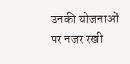उनकी योजनाओं पर नजर रखी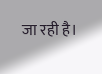जा रही है।